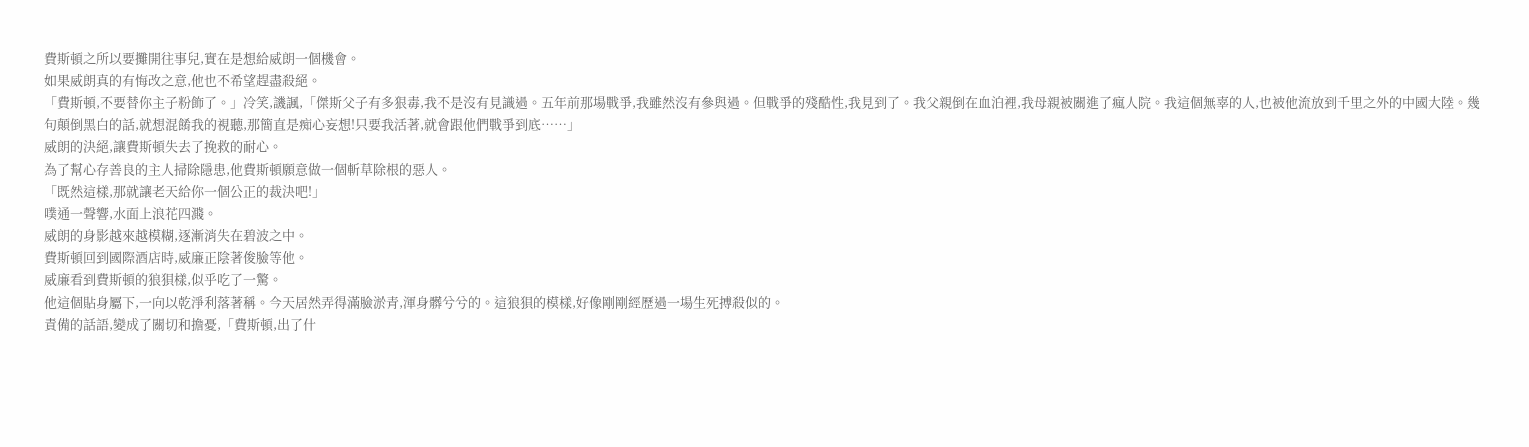費斯頓之所以要攤開往事兒,實在是想給威朗一個機會。
如果威朗真的有悔改之意,他也不希望趕盡殺絕。
「費斯頓,不要替你主子粉飾了。」冷笑,譏諷,「傑斯父子有多狠毒,我不是沒有見識過。五年前那場戰爭,我雖然沒有參與過。但戰爭的殘酷性,我見到了。我父親倒在血泊裡,我母親被關進了瘋人院。我這個無辜的人,也被他流放到千里之外的中國大陸。幾句顛倒黑白的話,就想混餚我的視聽,那簡直是痴心妄想!只要我活著,就會跟他們戰爭到底……」
威朗的決絕,讓費斯頓失去了挽救的耐心。
為了幫心存善良的主人掃除隱患,他費斯頓願意做一個斬草除根的惡人。
「既然這樣,那就讓老天給你一個公正的裁決吧!」
噗通一聲響,水面上浪花四濺。
威朗的身影越來越模糊,逐漸消失在碧波之中。
費斯頓回到國際酒店時,威廉正陰著俊臉等他。
威廉看到費斯頓的狼狽樣,似乎吃了一驚。
他這個貼身屬下,一向以乾淨利落著稱。今天居然弄得滿臉淤青,渾身髒兮兮的。這狼狽的模樣,好像剛剛經歷過一場生死搏殺似的。
責備的話語,變成了關切和擔憂,「費斯頓,出了什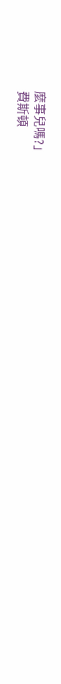麼事兒嗎?」
費斯頓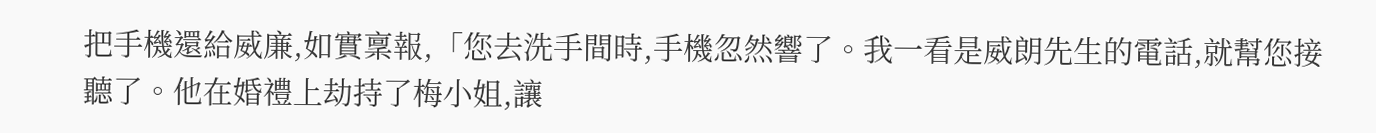把手機還給威廉,如實稟報,「您去洗手間時,手機忽然響了。我一看是威朗先生的電話,就幫您接聽了。他在婚禮上劫持了梅小姐,讓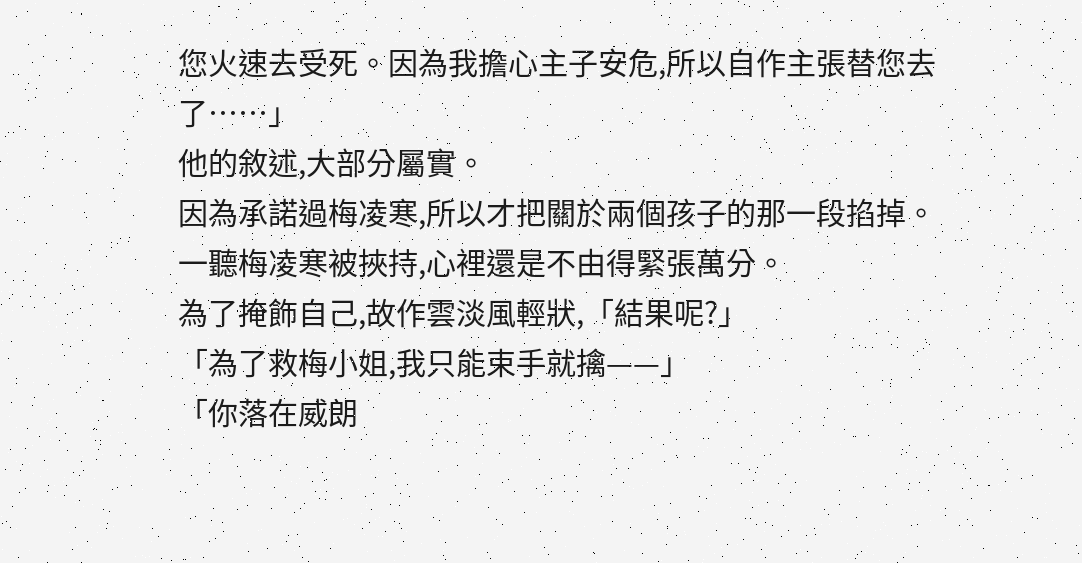您火速去受死。因為我擔心主子安危,所以自作主張替您去了……」
他的敘述,大部分屬實。
因為承諾過梅凌寒,所以才把關於兩個孩子的那一段掐掉。
一聽梅凌寒被挾持,心裡還是不由得緊張萬分。
為了掩飾自己,故作雲淡風輕狀,「結果呢?」
「為了救梅小姐,我只能束手就擒——」
「你落在威朗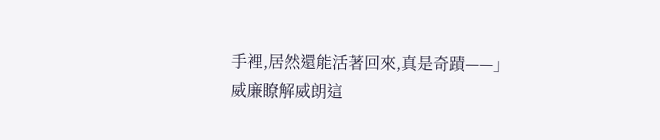手裡,居然還能活著回來,真是奇蹟——」
威廉瞭解威朗這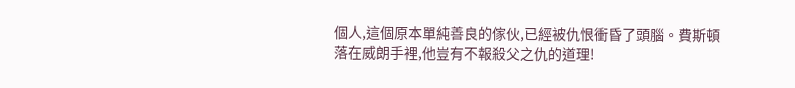個人,這個原本單純善良的傢伙,已經被仇恨衝昏了頭腦。費斯頓落在威朗手裡,他豈有不報殺父之仇的道理!